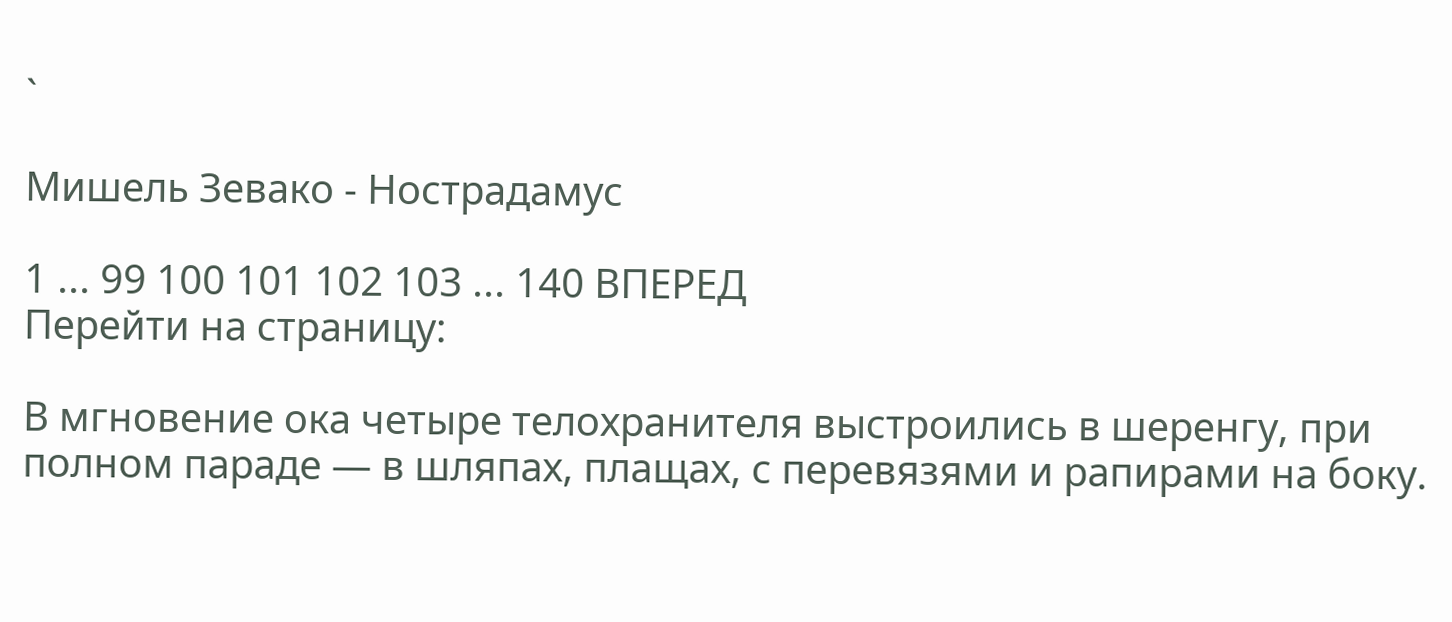`

Мишель Зевако - Нострадамус

1 ... 99 100 101 102 103 ... 140 ВПЕРЕД
Перейти на страницу:

В мгновение ока четыре телохранителя выстроились в шеренгу, при полном параде — в шляпах, плащах, с перевязями и рапирами на боку.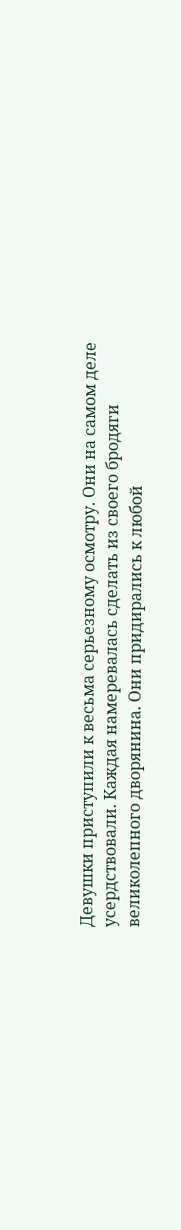Девушки приступили к весьма серьезному осмотру. Они на самом деле усердствовали. Каждая намеревалась сделать из своего бродяги великолепного дворянина. Они придирались к любой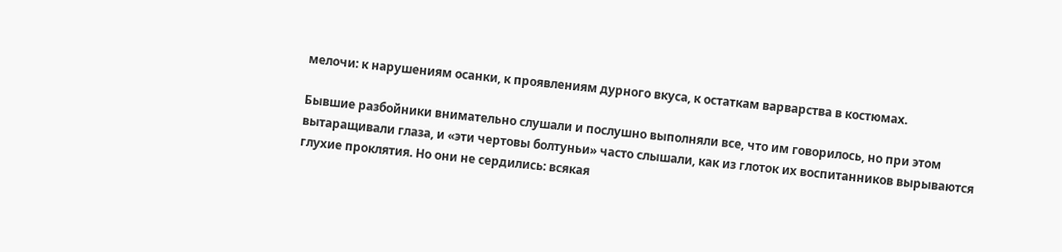мелочи: к нарушениям осанки, к проявлениям дурного вкуса, к остаткам варварства в костюмах.

Бывшие разбойники внимательно слушали и послушно выполняли все, что им говорилось, но при этом вытаращивали глаза, и «эти чертовы болтуньи» часто слышали, как из глоток их воспитанников вырываются глухие проклятия. Но они не сердились: всякая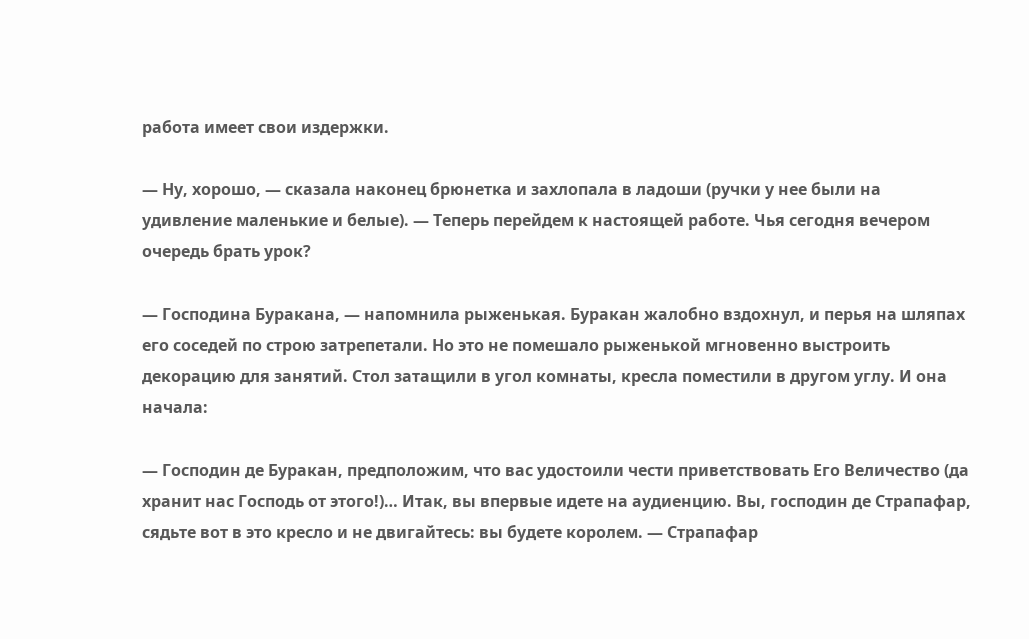работа имеет свои издержки.

— Ну, хорошо, — сказала наконец брюнетка и захлопала в ладоши (ручки у нее были на удивление маленькие и белые). — Теперь перейдем к настоящей работе. Чья сегодня вечером очередь брать урок?

— Господина Буракана, — напомнила рыженькая. Буракан жалобно вздохнул, и перья на шляпах его соседей по строю затрепетали. Но это не помешало рыженькой мгновенно выстроить декорацию для занятий. Стол затащили в угол комнаты, кресла поместили в другом углу. И она начала:

— Господин де Буракан, предположим, что вас удостоили чести приветствовать Его Величество (да хранит нас Господь от этого!)… Итак, вы впервые идете на аудиенцию. Вы, господин де Страпафар, сядьте вот в это кресло и не двигайтесь: вы будете королем. — Страпафар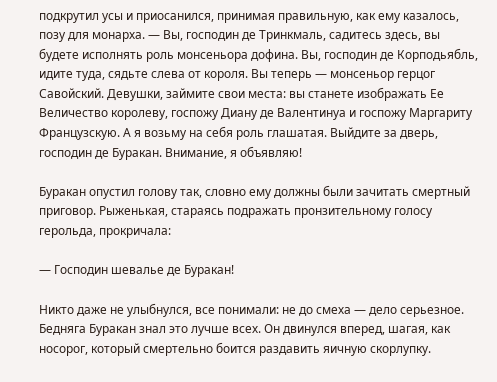подкрутил усы и приосанился, принимая правильную, как ему казалось, позу для монарха. — Вы, господин де Тринкмаль, садитесь здесь, вы будете исполнять роль монсеньора дофина. Вы, господин де Корподьябль, идите туда, сядьте слева от короля. Вы теперь — монсеньор герцог Савойский. Девушки, займите свои места: вы станете изображать Ее Величество королеву, госпожу Диану де Валентинуа и госпожу Маргариту Французскую. А я возьму на себя роль глашатая. Выйдите за дверь, господин де Буракан. Внимание, я объявляю!

Буракан опустил голову так, словно ему должны были зачитать смертный приговор. Рыженькая, стараясь подражать пронзительному голосу герольда, прокричала:

— Господин шевалье де Буракан!

Никто даже не улыбнулся, все понимали: не до смеха — дело серьезное. Бедняга Буракан знал это лучше всех. Он двинулся вперед, шагая, как носорог, который смертельно боится раздавить яичную скорлупку.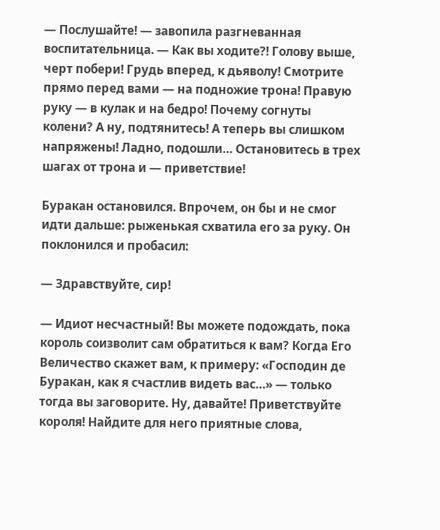— Послушайте! — завопила разгневанная воспитательница. — Как вы ходите?! Голову выше, черт побери! Грудь вперед, к дьяволу! Смотрите прямо перед вами — на подножие трона! Правую руку — в кулак и на бедро! Почему согнуты колени? А ну, подтянитесь! А теперь вы слишком напряжены! Ладно, подошли… Остановитесь в трех шагах от трона и — приветствие!

Буракан остановился. Впрочем, он бы и не смог идти дальше: рыженькая схватила его за руку. Он поклонился и пробасил:

— Здравствуйте, сир!

— Идиот несчастный! Вы можете подождать, пока король соизволит сам обратиться к вам? Когда Его Величество скажет вам, к примеру: «Господин де Буракан, как я счастлив видеть вас…» — только тогда вы заговорите. Ну, давайте! Приветствуйте короля! Найдите для него приятные слова,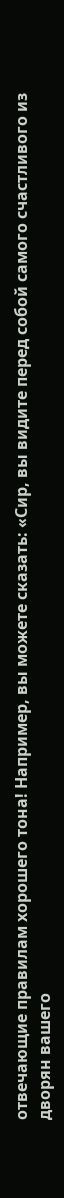отвечающие правилам хорошего тона! Например, вы можете сказать: «Сир, вы видите перед собой самого счастливого из дворян вашего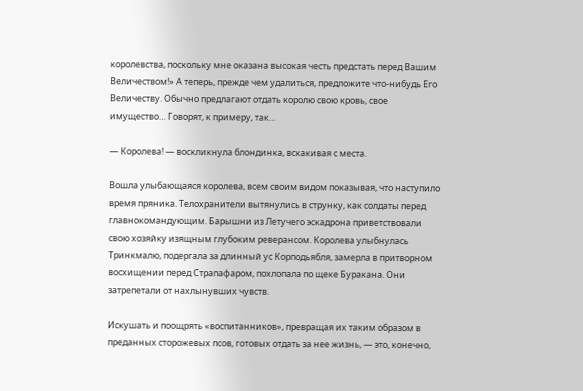королевства, поскольку мне оказана высокая честь предстать перед Вашим Величеством!» А теперь, прежде чем удалиться, предложите что-нибудь Его Величеству. Обычно предлагают отдать королю свою кровь, свое имущество… Говорят, к примеру, так…

— Королева! — воскликнула блондинка, вскакивая с места.

Вошла улыбающаяся королева, всем своим видом показывая, что наступило время пряника. Телохранители вытянулись в струнку, как солдаты перед главнокомандующим. Барышни из Летучего эскадрона приветствовали свою хозяйку изящным глубоким реверансом. Королева улыбнулась Тринкмалю, подергала за длинный ус Корподьябля, замерла в притворном восхищении перед Страпафаром, похлопала по щеке Буракана. Они затрепетали от нахлынувших чувств.

Искушать и поощрять «воспитанников», превращая их таким образом в преданных сторожевых псов, готовых отдать за нее жизнь, — это, конечно,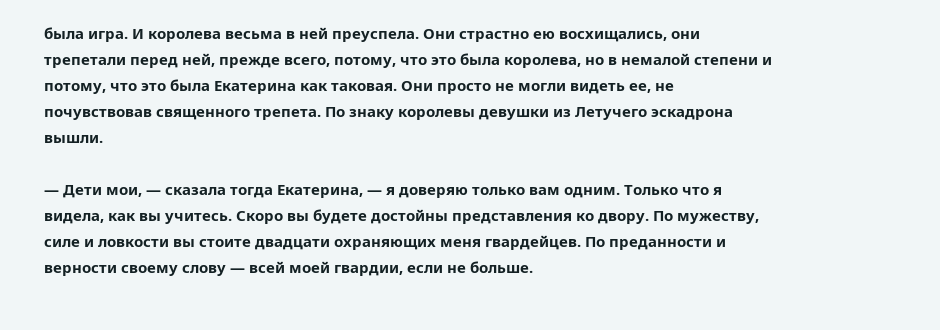была игра. И королева весьма в ней преуспела. Они страстно ею восхищались, они трепетали перед ней, прежде всего, потому, что это была королева, но в немалой степени и потому, что это была Екатерина как таковая. Они просто не могли видеть ее, не почувствовав священного трепета. По знаку королевы девушки из Летучего эскадрона вышли.

— Дети мои, — сказала тогда Екатерина, — я доверяю только вам одним. Только что я видела, как вы учитесь. Скоро вы будете достойны представления ко двору. По мужеству, силе и ловкости вы стоите двадцати охраняющих меня гвардейцев. По преданности и верности своему слову — всей моей гвардии, если не больше.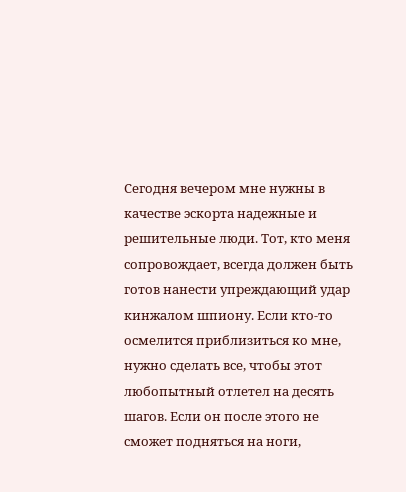Сегодня вечером мне нужны в качестве эскорта надежные и решительные люди. Тот, кто меня сопровождает, всегда должен быть готов нанести упреждающий удар кинжалом шпиону. Если кто-то осмелится приблизиться ко мне, нужно сделать все, чтобы этот любопытный отлетел на десять шагов. Если он после этого не сможет подняться на ноги,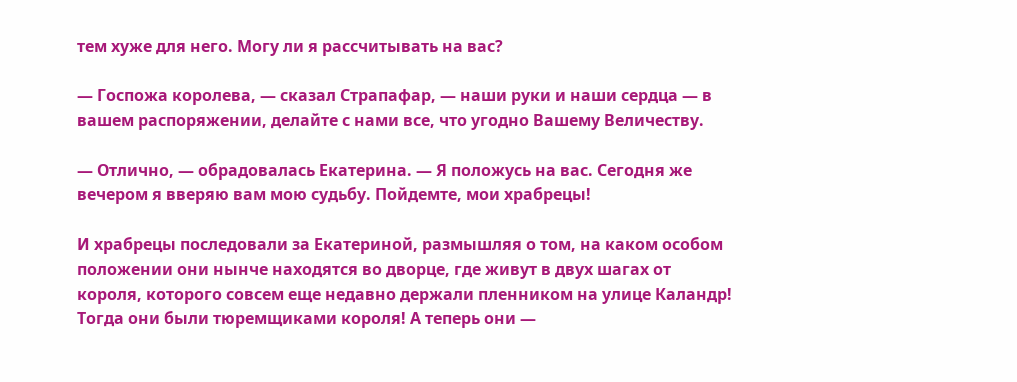тем хуже для него. Могу ли я рассчитывать на вас?

— Госпожа королева, — сказал Страпафар, — наши руки и наши сердца — в вашем распоряжении, делайте с нами все, что угодно Вашему Величеству.

— Отлично, — обрадовалась Екатерина. — Я положусь на вас. Сегодня же вечером я вверяю вам мою судьбу. Пойдемте, мои храбрецы!

И храбрецы последовали за Екатериной, размышляя о том, на каком особом положении они нынче находятся во дворце, где живут в двух шагах от короля, которого совсем еще недавно держали пленником на улице Каландр! Тогда они были тюремщиками короля! А теперь они —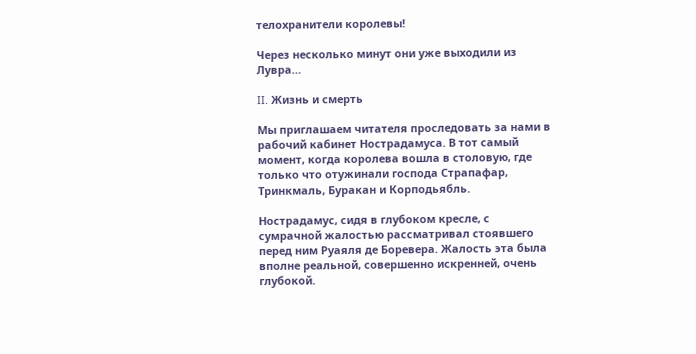телохранители королевы!

Через несколько минут они уже выходили из Лувра…

II. Жизнь и смерть

Мы приглашаем читателя проследовать за нами в рабочий кабинет Нострадамуса. В тот самый момент, когда королева вошла в столовую, где только что отужинали господа Страпафар, Тринкмаль, Буракан и Корподьябль.

Нострадамус, сидя в глубоком кресле, с сумрачной жалостью рассматривал стоявшего перед ним Руаяля де Боревера. Жалость эта была вполне реальной, совершенно искренней, очень глубокой.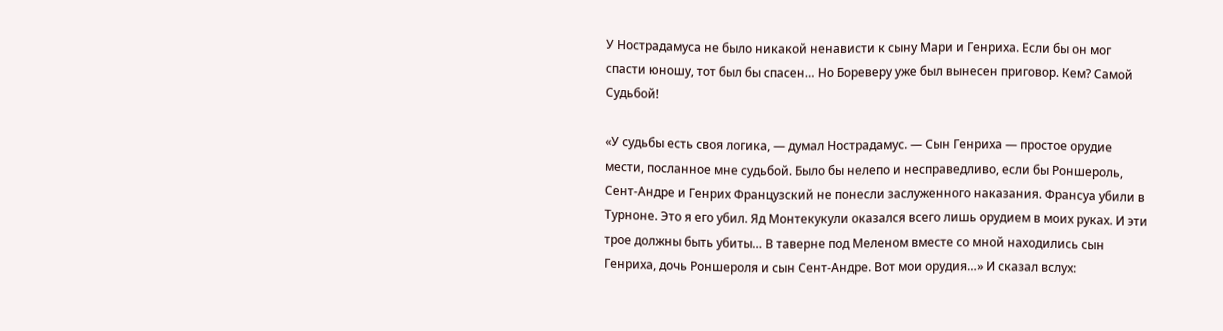У Нострадамуса не было никакой ненависти к сыну Мари и Генриха. Если бы он мог спасти юношу, тот был бы спасен… Но Бореверу уже был вынесен приговор. Кем? Самой Судьбой!

«У судьбы есть своя логика, — думал Нострадамус. — Сын Генриха — простое орудие мести, посланное мне судьбой. Было бы нелепо и несправедливо, если бы Роншероль, Сент-Андре и Генрих Французский не понесли заслуженного наказания. Франсуа убили в Турноне. Это я его убил. Яд Монтекукули оказался всего лишь орудием в моих руках. И эти трое должны быть убиты… В таверне под Меленом вместе со мной находились сын Генриха, дочь Роншероля и сын Сент-Андре. Вот мои орудия…» И сказал вслух: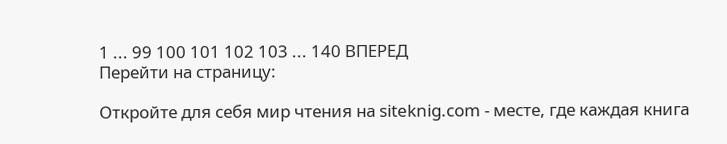1 ... 99 100 101 102 103 ... 140 ВПЕРЕД
Перейти на страницу:

Откройте для себя мир чтения на siteknig.com - месте, где каждая книга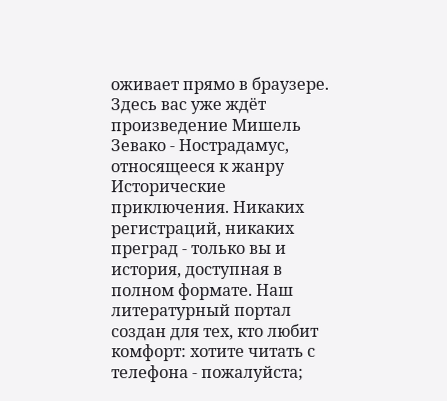оживает прямо в браузере. Здесь вас уже ждёт произведение Мишель Зевако - Нострадамус, относящееся к жанру Исторические приключения. Никаких регистраций, никаких преград - только вы и история, доступная в полном формате. Наш литературный портал создан для тех, кто любит комфорт: хотите читать с телефона - пожалуйста;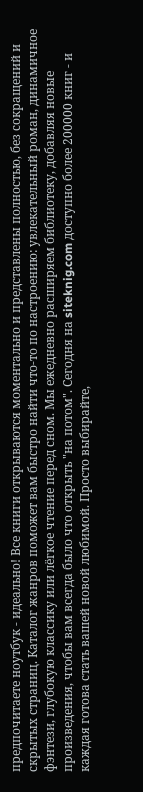предпочитаете ноутбук - идеально! Все книги открываются моментально и представлены полностью, без сокращений и скрытых страниц. Каталог жанров поможет вам быстро найти что-то по настроению: увлекательный роман, динамичное фэнтези, глубокую классику или лёгкое чтение перед сном. Мы ежедневно расширяем библиотеку, добавляя новые произведения, чтобы вам всегда было что открыть "на потом". Сегодня на siteknig.com доступно более 200000 книг - и каждая готова стать вашей новой любимой. Просто выбирайте,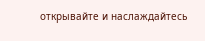открывайте и наслаждайтесь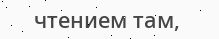чтением там,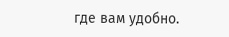где вам удобно.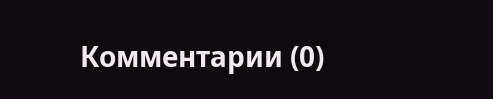Комментарии (0)